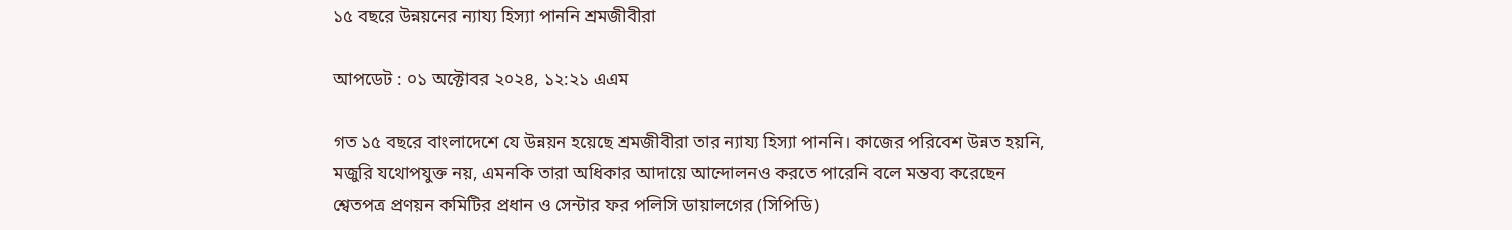১৫ বছরে উন্নয়নের ন্যায্য হিস্যা পাননি শ্রমজীবীরা

আপডেট : ০১ অক্টোবর ২০২৪, ১২:২১ এএম

গত ১৫ বছরে বাংলাদেশে যে উন্নয়ন হয়েছে শ্রমজীবীরা তার ন্যায্য হিস্যা পাননি। কাজের পরিবেশ উন্নত হয়নি, মজুরি যথোপযুক্ত নয়, এমনকি তারা অধিকার আদায়ে আন্দোলনও করতে পারেনি বলে মন্তব্য করেছেন শ্বেতপত্র প্রণয়ন কমিটির প্রধান ও সেন্টার ফর পলিসি ডায়ালগের (সিপিডি)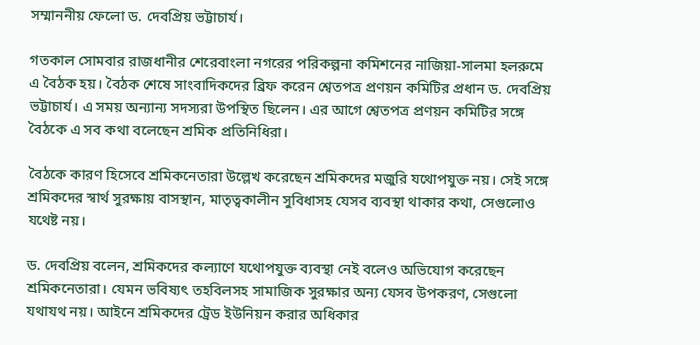সম্মাননীয় ফেলো ড. দেবপ্রিয় ভট্টাচার্য।

গতকাল সোমবার রাজধানীর শেরেবাংলা নগরের পরিকল্পনা কমিশনের নাজিয়া-সালমা হলরুমে এ বৈঠক হয়। বৈঠক শেষে সাংবাদিকদের ব্রিফ করেন শ্বেতপত্র প্রণয়ন কমিটির প্রধান ড. দেবপ্রিয় ভট্টাচার্য। এ সময় অন্যান্য সদস্যরা উপস্থিত ছিলেন। এর আগে শ্বেতপত্র প্রণয়ন কমিটির সঙ্গে বৈঠকে এ সব কথা বলেছেন শ্রমিক প্রতিনিধিরা।

বৈঠকে কারণ হিসেবে শ্রমিকনেতারা উল্লেখ করেছেন শ্রমিকদের মজুরি যথোপযুক্ত নয়। সেই সঙ্গে শ্রমিকদের স্বার্থ সুরক্ষায় বাসস্থান, মাতৃত্বকালীন সুবিধাসহ যেসব ব্যবস্থা থাকার কথা, সেগুলোও যথেষ্ট নয়।

ড. দেবপ্রিয় বলেন, শ্রমিকদের কল্যাণে যথোপযুক্ত ব্যবস্থা নেই বলেও অভিযোগ করেছেন শ্রমিকনেতারা। যেমন ভবিষ্যৎ তহবিলসহ সামাজিক সুরক্ষার অন্য যেসব উপকরণ, সেগুলো যথাযথ নয়। আইনে শ্রমিকদের ট্রেড ইউনিয়ন করার অধিকার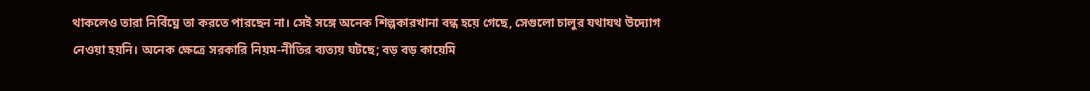থাকলেও তারা নির্বিঘ্নে তা করতে পারছেন না। সেই সঙ্গে অনেক শিল্পকারখানা বন্ধ হয়ে গেছে, সেগুলো চালুর যথাযথ উদ্যোগ নেওয়া হয়নি। অনেক ক্ষেত্রে সরকারি নিয়ম-নীতির ব্যত্যয় ঘটছে; বড় বড় কায়েমি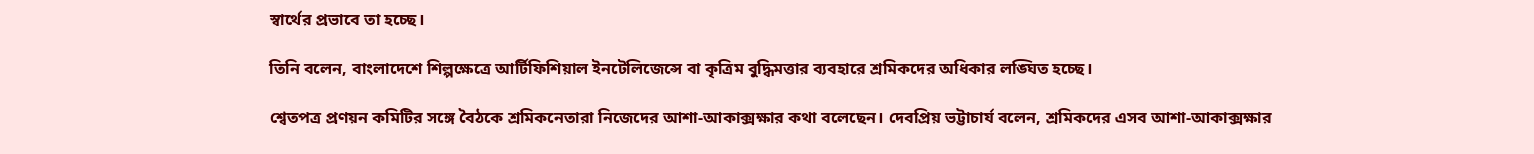স্বার্থের প্রভাবে তা হচ্ছে।

তিনি বলেন, বাংলাদেশে শিল্পক্ষেত্রে আর্টিফিশিয়াল ইনটেলিজেন্সে বা কৃত্রিম বুদ্ধিমত্তার ব্যবহারে শ্রমিকদের অধিকার লঙ্ঘিত হচ্ছে।

শ্বেতপত্র প্রণয়ন কমিটির সঙ্গে বৈঠকে শ্রমিকনেতারা নিজেদের আশা-আকাক্সক্ষার কথা বলেছেন। দেবপ্রিয় ভট্টাচার্য বলেন, শ্রমিকদের এসব আশা-আকাক্সক্ষার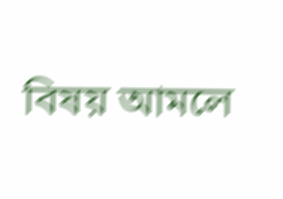বিষয় আমলে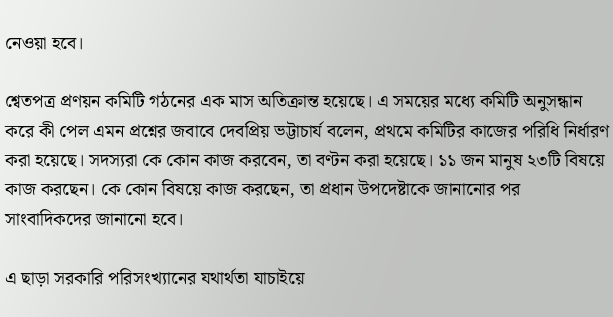নেওয়া হবে।

শ্বেতপত্র প্রণয়ন কমিটি গঠনের এক মাস অতিক্রান্ত হয়েছে। এ সময়ের মধ্যে কমিটি অনুসন্ধান করে কী পেল এমন প্রশ্নের জবাবে দেবপ্রিয় ভট্টাচার্য বলেন, প্রথমে কমিটির কাজের পরিধি নির্ধারণ করা হয়েছে। সদস্যরা কে কোন কাজ করবেন, তা বণ্টন করা হয়েছে। ১১ জন মানুষ ২৩টি বিষয়ে কাজ করছেন। কে কোন বিষয়ে কাজ করছেন, তা প্রধান উপদেষ্টাকে জানানোর পর সাংবাদিকদের জানানো হবে।

এ ছাড়া সরকারি পরিসংখ্যানের যথার্থতা যাচাইয়ে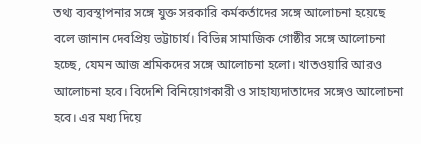তথ্য ব্যবস্থাপনার সঙ্গে যুক্ত সরকারি কর্মকর্তাদের সঙ্গে আলোচনা হয়েছে বলে জানান দেবপ্রিয় ভট্টাচার্য। বিভিন্ন সামাজিক গোষ্ঠীর সঙ্গে আলোচনা হচ্ছে, যেমন আজ শ্রমিকদের সঙ্গে আলোচনা হলো। খাতওয়ারি আরও আলোচনা হবে। বিদেশি বিনিয়োগকারী ও সাহায্যদাতাদের সঙ্গেও আলোচনা হবে। এর মধ্য দিয়ে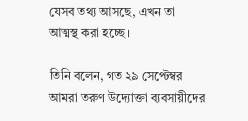যেসব তথ্য আসছে, এখন তা আত্মস্থ করা হচ্ছে।

তিনি বলেন, গত ২৯ সেপ্টেম্বর আমরা তরুণ উদ্যোক্তা ব্যবসায়ীদের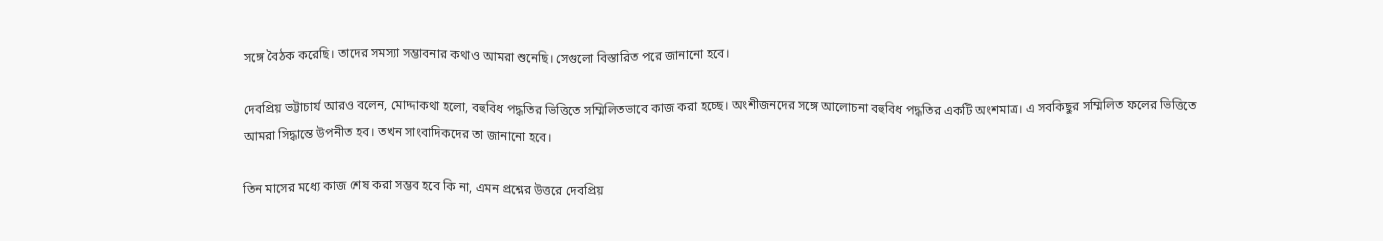সঙ্গে বৈঠক করেছি। তাদের সমস্যা সম্ভাবনার কথাও আমরা শুনেছি। সেগুলো বিস্তারিত পরে জানানো হবে।

দেবপ্রিয় ভট্টাচার্য আরও বলেন, মোদ্দাকথা হলো, বহুবিধ পদ্ধতির ভিত্তিতে সম্মিলিতভাবে কাজ করা হচ্ছে। অংশীজনদের সঙ্গে আলোচনা বহুবিধ পদ্ধতির একটি অংশমাত্র। এ সবকিছুর সম্মিলিত ফলের ভিত্তিতে আমরা সিদ্ধান্তে উপনীত হব। তখন সাংবাদিকদের তা জানানো হবে।

তিন মাসের মধ্যে কাজ শেষ করা সম্ভব হবে কি না, এমন প্রশ্নের উত্তরে দেবপ্রিয়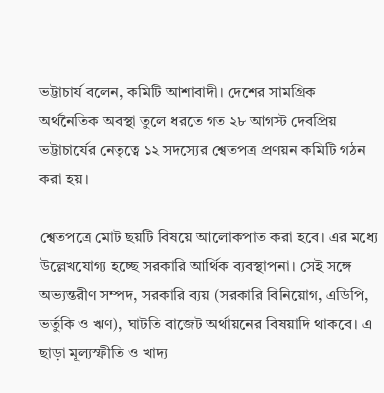ভট্টাচার্য বলেন, কমিটি আশাবাদী। দেশের সামগ্রিক অর্থনৈতিক অবস্থা তুলে ধরতে গত ২৮ আগস্ট দেবপ্রিয় ভট্টাচার্যের নেতৃত্বে ১২ সদস্যের শ্বেতপত্র প্রণয়ন কমিটি গঠন করা হয়।

শ্বেতপত্রে মোট ছয়টি বিষয়ে আলোকপাত করা হবে। এর মধ্যে উল্লেখযোগ্য হচ্ছে সরকারি আর্থিক ব্যবস্থাপনা। সেই সঙ্গে অভ্যন্তরীণ সম্পদ, সরকারি ব্যয় (সরকারি বিনিয়োগ, এডিপি, ভর্তুকি ও ঋণ), ঘাটতি বাজেট অর্থায়নের বিষয়াদি থাকবে। এ ছাড়া মূল্যস্ফীতি ও খাদ্য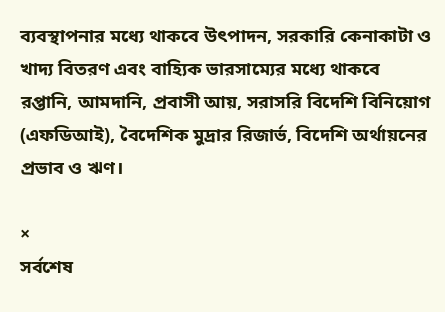ব্যবস্থাপনার মধ্যে থাকবে উৎপাদন, সরকারি কেনাকাটা ও খাদ্য বিতরণ এবং বাহ্যিক ভারসাম্যের মধ্যে থাকবে রপ্তানি, আমদানি, প্রবাসী আয়, সরাসরি বিদেশি বিনিয়োগ (এফডিআই), বৈদেশিক মুদ্রার রিজার্ভ, বিদেশি অর্থায়নের প্রভাব ও ঋণ।

×
সর্বশেষ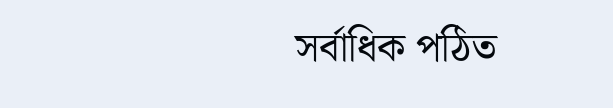সর্বাধিক পঠিত